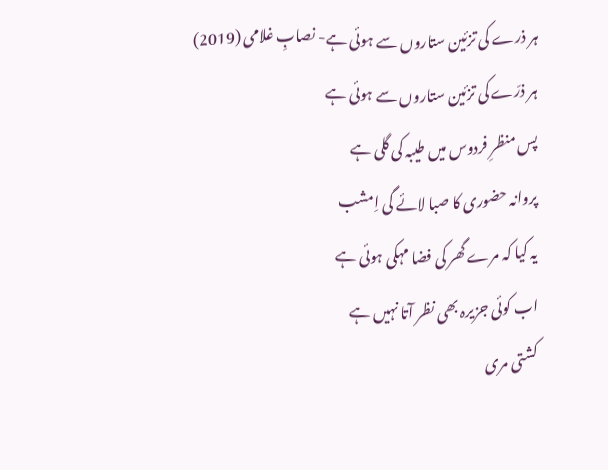ہر ذرے کی تزئین ستاروں سے ہوئی ہے- نصابِ غلامی (2019)
ہر ذرّے کی تزئین ستاروں سے ہوئی ہے
پس منظرِ فردوس میں طیبہ کی گلی ہے
پروانہ حضوری کا صبا لائے گی اِمشب
یہ کیا کہ مرے گھر کی فضا مہکی ہوئی ہے
اب کوئی جزیرہ بھی نظر آتا نہیں ہے
کشتی مری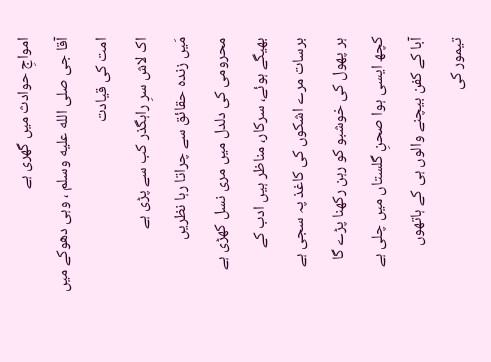امواجِ حوادث میں گھری ہے
آقا جی صلى الله عليه وسلم ، وہی دھوکے میں امت کی قیادت
اک لاش سرِ راہگذر کب سے پڑی ہے
مَیں زندہ حقائق سے چراتا رہا نظریں
محرومی کی دلدل میں مری نسل کھڑی ہے
بھیگے ہوئے، سرکار، مناظر ہیں ادب کے
برسات مرے اشکوں کی کاغذ پہ سجی ہے
ہر پھول کی خوشبو کو رہن رکھنا پڑے گا
کچھ ایسی ہوا صحنِ گلستاں میں چلی ہے
آبا کے کفن بیچنے والوں ہی کے ہاتھوں
تیمور کی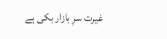غیرت سرِ بازار بکی ہے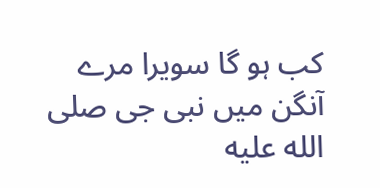کب ہو گا سویرا مرے آنگن میں نبی جی صلى الله عليه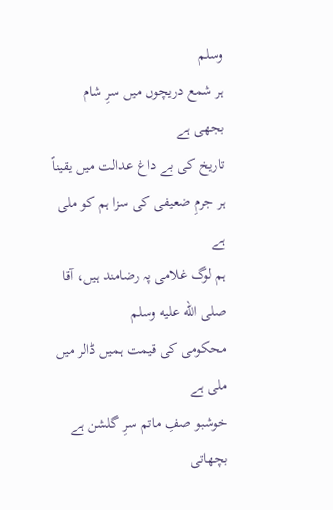وسلم
ہر شمع دریچوں میں سرِ شام بجھی ہے
تاریخ کی بے داغ عدالت میں یقیناً
ہر جرمِ ضعیفی کی سزا ہم کو ملی ہے
ہم لوگ غلامی پہ رضامند ہیں، آقا صلى الله عليه وسلم
محکومی کی قیمت ہمیں ڈالر میں ملی ہے
خوشبو صفِ ماتم سرِ گلشن ہے بچھاتی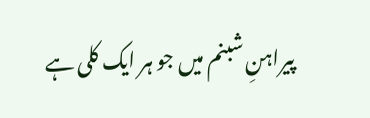پیراہنِ شبنم میں جو ہر ایک کلی ہے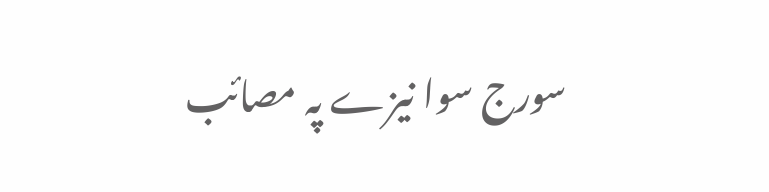سورج سوا نیزے پہ مصائب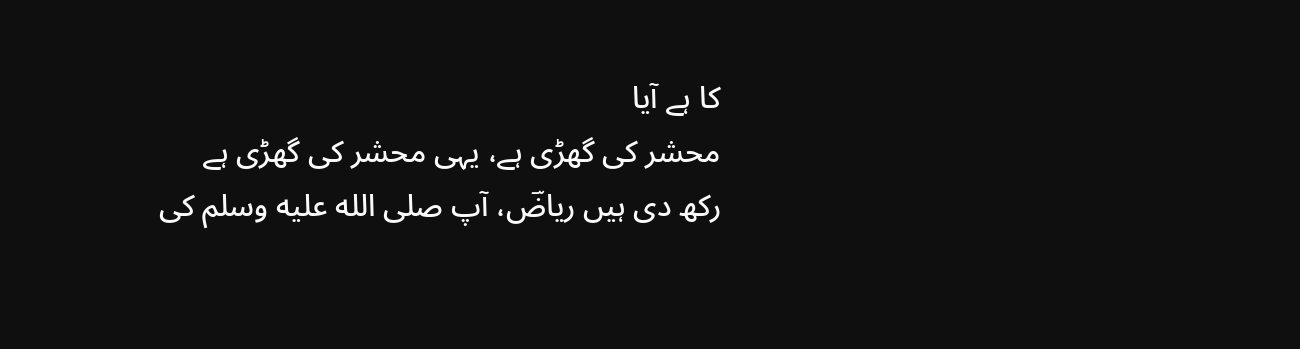کا ہے آیا
محشر کی گھڑی ہے، یہی محشر کی گھڑی ہے
رکھ دی ہیں ریاضؔ، آپ صلى الله عليه وسلم کی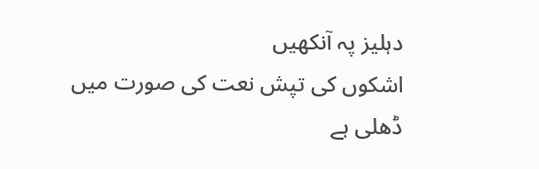دہلیز پہ آنکھیں
اشکوں کی تپش نعت کی صورت میں ڈھلی ہے